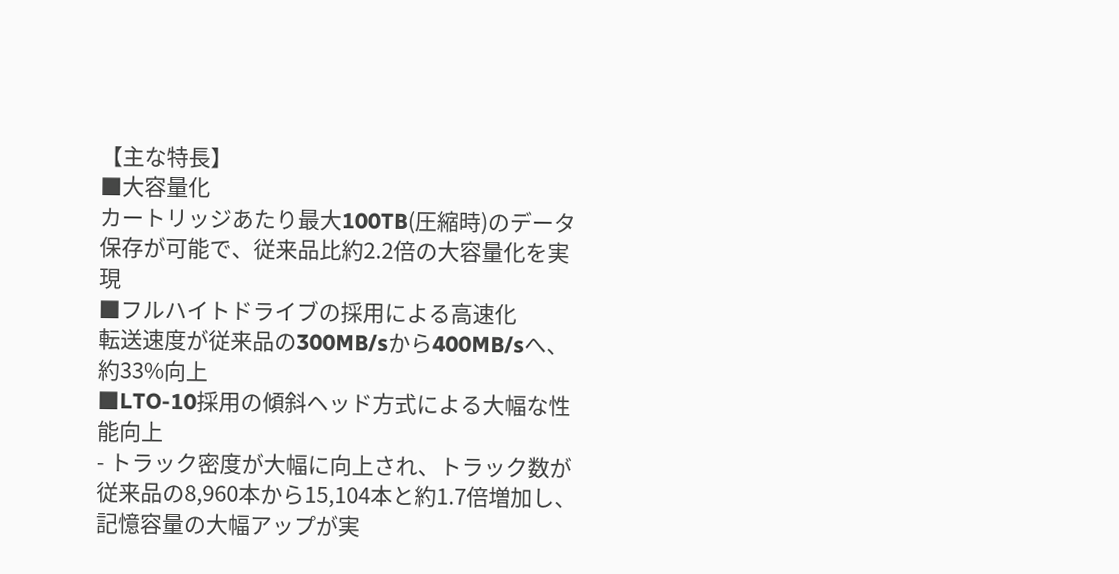【主な特長】
■大容量化
カートリッジあたり最大100TB(圧縮時)のデータ保存が可能で、従来品比約2.2倍の大容量化を実現
■フルハイトドライブの採用による高速化
転送速度が従来品の300MB/sから400MB/sへ、約33%向上
■LTO-10採用の傾斜ヘッド方式による大幅な性能向上
- トラック密度が大幅に向上され、トラック数が従来品の8,960本から15,104本と約1.7倍増加し、記憶容量の大幅アップが実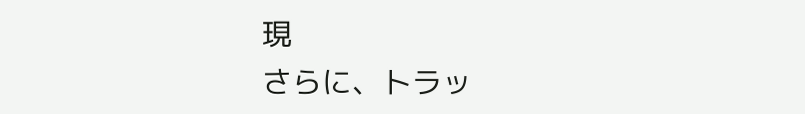現
さらに、トラッ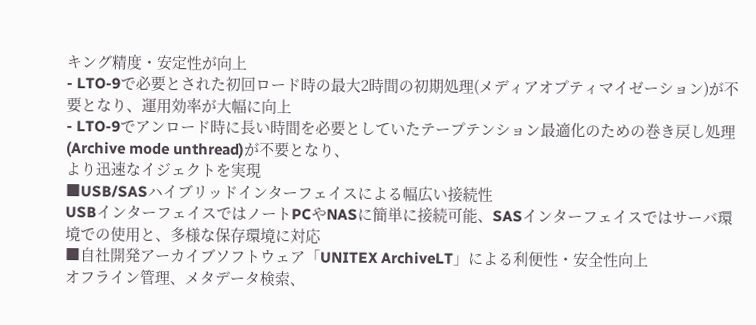キング精度・安定性が向上
- LTO-9で必要とされた初回ロード時の最大2時間の初期処理(メディアオプティマイゼーション)が不要となり、運用効率が大幅に向上
- LTO-9でアンロード時に長い時間を必要としていたテープテンション最適化のための巻き戻し処理(Archive mode unthread)が不要となり、
より迅速なイジェクトを実現
■USB/SASハイブリッドインターフェイスによる幅広い接続性
USBインターフェイスではノートPCやNASに簡単に接続可能、SASインターフェイスではサーバ環境での使用と、多様な保存環境に対応
■自社開発アーカイブソフトウェア「UNITEX ArchiveLT」による利便性・安全性向上
オフライン管理、メタデータ検索、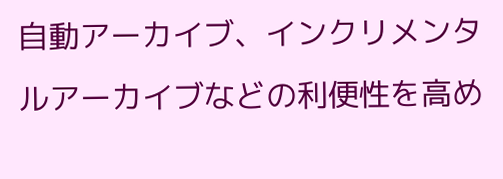自動アーカイブ、インクリメンタルアーカイブなどの利便性を高め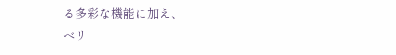る多彩な機能に加え、
ベリ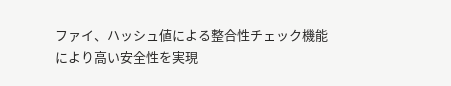ファイ、ハッシュ値による整合性チェック機能により高い安全性を実現